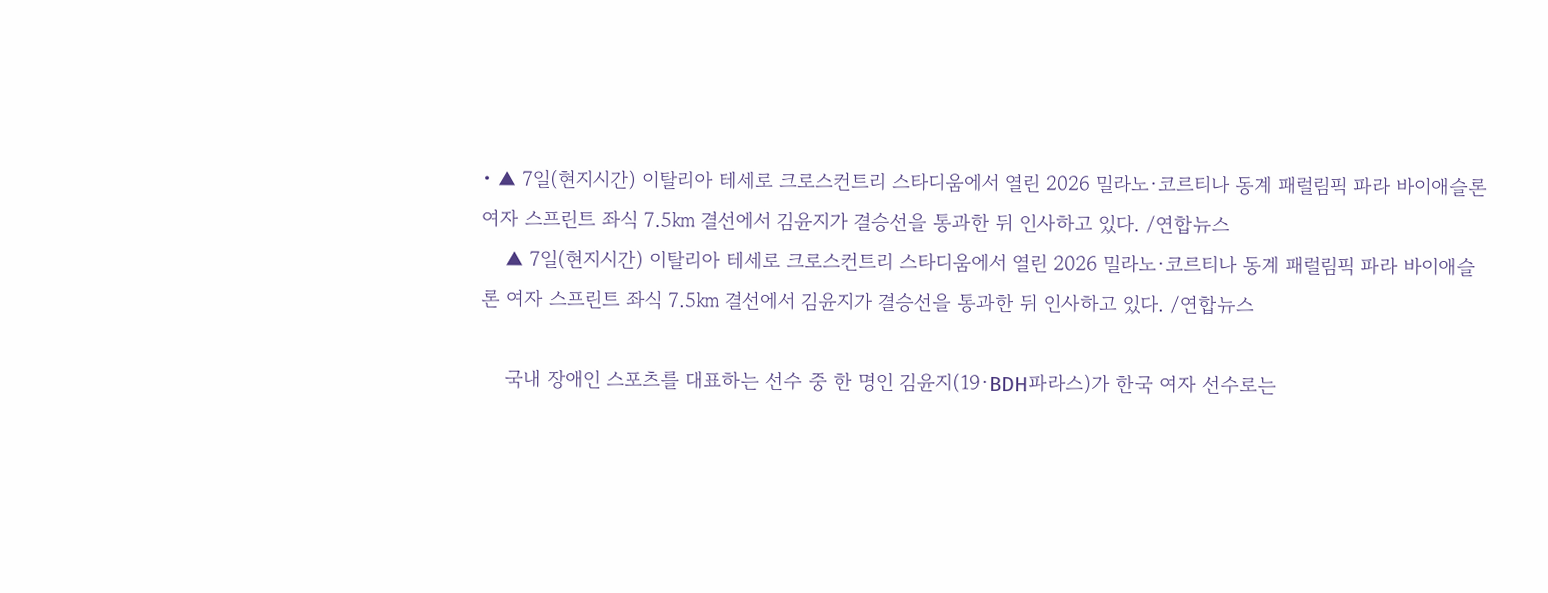• ▲ 7일(현지시간) 이탈리아 테세로 크로스컨트리 스타디움에서 열린 2026 밀라노·코르티나 동계 패럴림픽 파라 바이애슬론 여자 스프린트 좌식 7.5㎞ 결선에서 김윤지가 결승선을 통과한 뒤 인사하고 있다. /연합뉴스
    ▲ 7일(현지시간) 이탈리아 테세로 크로스컨트리 스타디움에서 열린 2026 밀라노·코르티나 동계 패럴림픽 파라 바이애슬론 여자 스프린트 좌식 7.5㎞ 결선에서 김윤지가 결승선을 통과한 뒤 인사하고 있다. /연합뉴스

    국내 장애인 스포츠를 대표하는 선수 중 한 명인 김윤지(19·BDH파라스)가 한국 여자 선수로는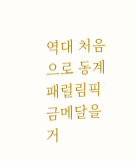역대 처음으로 동계 패럴림픽 금메달을 거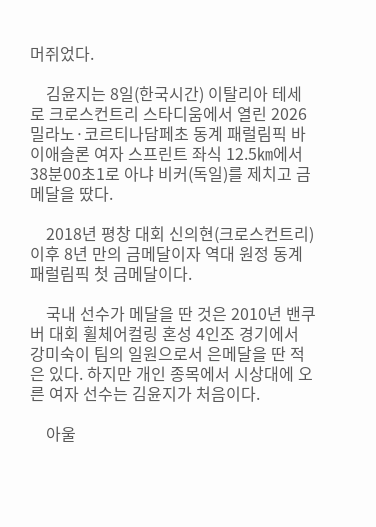머쥐었다.

    김윤지는 8일(한국시간) 이탈리아 테세로 크로스컨트리 스타디움에서 열린 2026 밀라노·코르티나담페초 동계 패럴림픽 바이애슬론 여자 스프린트 좌식 12.5㎞에서 38분00초1로 아냐 비커(독일)를 제치고 금메달을 땄다.

    2018년 평창 대회 신의현(크로스컨트리) 이후 8년 만의 금메달이자 역대 원정 동계 패럴림픽 첫 금메달이다.

    국내 선수가 메달을 딴 것은 2010년 밴쿠버 대회 휠체어컬링 혼성 4인조 경기에서 강미숙이 팀의 일원으로서 은메달을 딴 적은 있다. 하지만 개인 종목에서 시상대에 오른 여자 선수는 김윤지가 처음이다.

    아울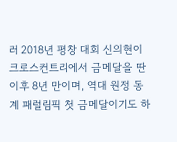러 2018년 평창 대회 신의현이 크로스컨트리에서 금메달을 딴 이후 8년 만이며, 역대 원정 동계 패럴림픽 첫 금메달이기도 하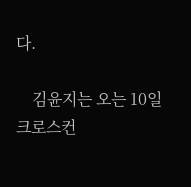다.

    김윤지는 오는 10일 크로스컨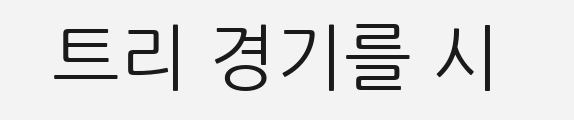트리 경기를 시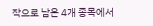작으로 남은 4개 종목에서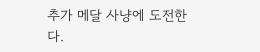추가 메달 사냥에 도전한다.